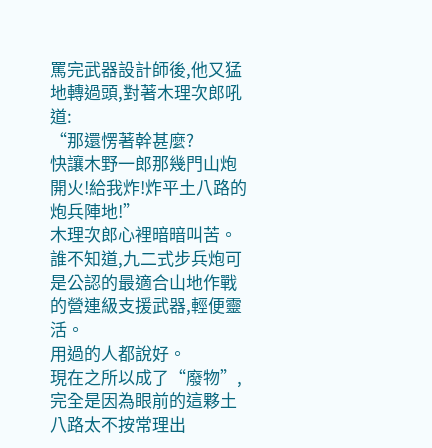罵完武器設計師後,他又猛地轉過頭,對著木理次郎吼道:
“那還愣著幹甚麼?
快讓木野一郎那幾門山炮開火!給我炸!炸平土八路的炮兵陣地!”
木理次郎心裡暗暗叫苦。
誰不知道,九二式步兵炮可是公認的最適合山地作戰的營連級支援武器,輕便靈活。
用過的人都說好。
現在之所以成了“廢物”,完全是因為眼前的這夥土八路太不按常理出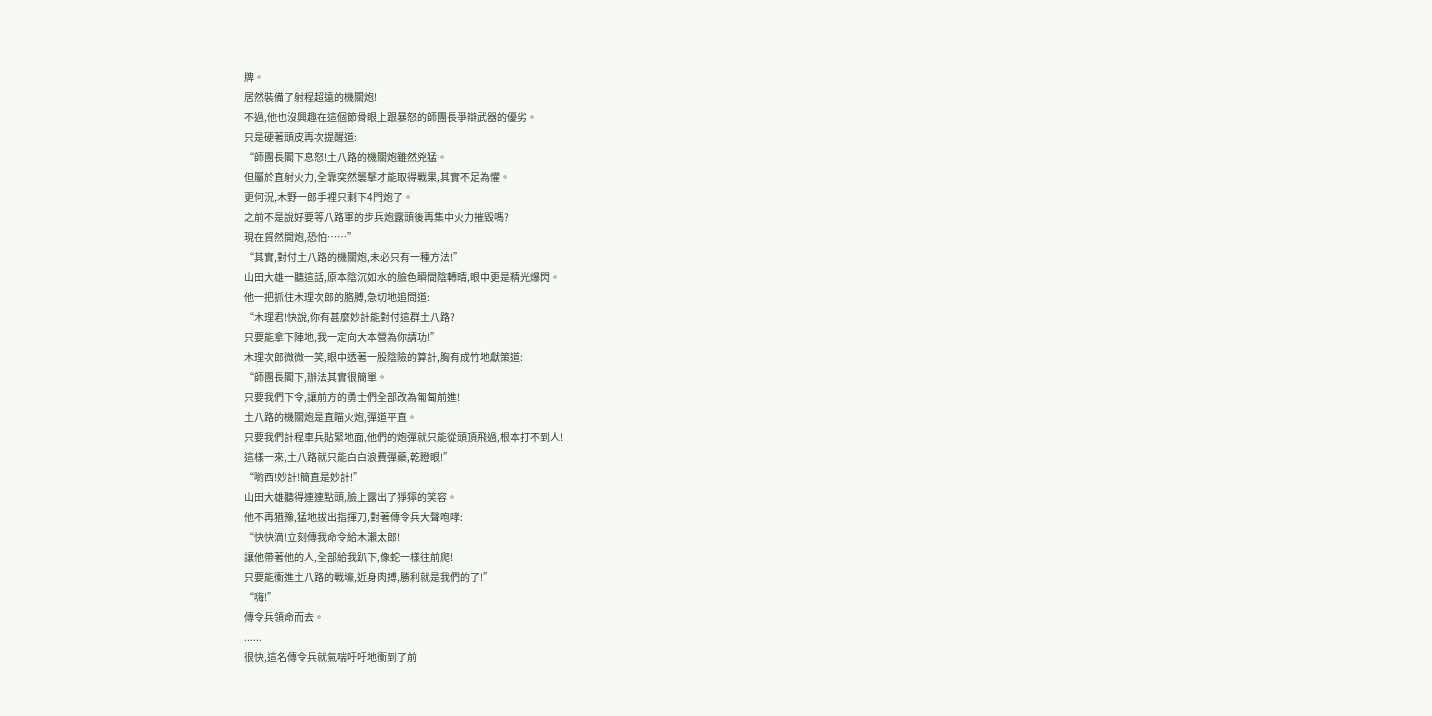牌。
居然裝備了射程超遠的機關炮!
不過,他也沒興趣在這個節骨眼上跟暴怒的師團長爭辯武器的優劣。
只是硬著頭皮再次提醒道:
“師團長閣下息怒!土八路的機關炮雖然兇猛。
但屬於直射火力,全靠突然襲擊才能取得戰果,其實不足為懼。
更何況,木野一郎手裡只剩下4門炮了。
之前不是說好要等八路軍的步兵炮露頭後再集中火力摧毀嗎?
現在貿然開炮,恐怕……”
“其實,對付土八路的機關炮,未必只有一種方法!”
山田大雄一聽這話,原本陰沉如水的臉色瞬間陰轉晴,眼中更是精光爆閃。
他一把抓住木理次郎的胳膊,急切地追問道:
“木理君!快說,你有甚麼妙計能對付這群土八路?
只要能拿下陣地,我一定向大本營為你請功!”
木理次郎微微一笑,眼中透著一股陰險的算計,胸有成竹地獻策道:
“師團長閣下,辦法其實很簡單。
只要我們下令,讓前方的勇士們全部改為匍匐前進!
土八路的機關炮是直瞄火炮,彈道平直。
只要我們計程車兵貼緊地面,他們的炮彈就只能從頭頂飛過,根本打不到人!
這樣一來,土八路就只能白白浪費彈藥,乾瞪眼!”
“喲西!妙計!簡直是妙計!”
山田大雄聽得連連點頭,臉上露出了猙獰的笑容。
他不再猶豫,猛地拔出指揮刀,對著傳令兵大聲咆哮:
“快快滴!立刻傳我命令給木瀨太郎!
讓他帶著他的人,全部給我趴下,像蛇一樣往前爬!
只要能衝進土八路的戰壕,近身肉搏,勝利就是我們的了!”
“嗨!”
傳令兵領命而去。
......
很快,這名傳令兵就氣喘吁吁地衝到了前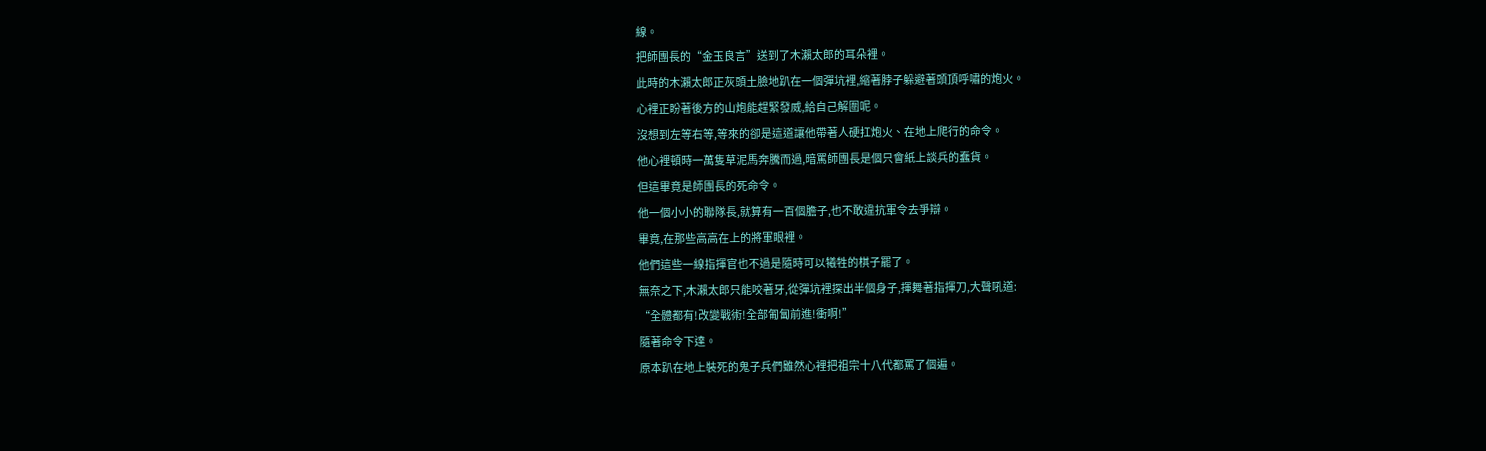線。
把師團長的“金玉良言”送到了木瀨太郎的耳朵裡。
此時的木瀨太郎正灰頭土臉地趴在一個彈坑裡,縮著脖子躲避著頭頂呼嘯的炮火。
心裡正盼著後方的山炮能趕緊發威,給自己解圍呢。
沒想到左等右等,等來的卻是這道讓他帶著人硬扛炮火、在地上爬行的命令。
他心裡頓時一萬隻草泥馬奔騰而過,暗罵師團長是個只會紙上談兵的蠢貨。
但這畢竟是師團長的死命令。
他一個小小的聯隊長,就算有一百個膽子,也不敢違抗軍令去爭辯。
畢竟,在那些高高在上的將軍眼裡。
他們這些一線指揮官也不過是隨時可以犧牲的棋子罷了。
無奈之下,木瀨太郎只能咬著牙,從彈坑裡探出半個身子,揮舞著指揮刀,大聲吼道:
“全體都有!改變戰術!全部匍匐前進!衝啊!”
隨著命令下達。
原本趴在地上裝死的鬼子兵們雖然心裡把祖宗十八代都罵了個遍。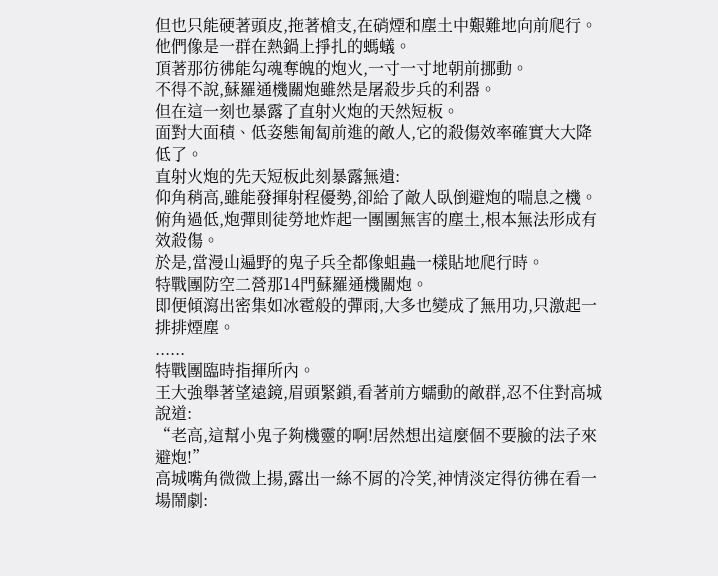但也只能硬著頭皮,拖著槍支,在硝煙和塵土中艱難地向前爬行。
他們像是一群在熱鍋上掙扎的螞蟻。
頂著那彷彿能勾魂奪魄的炮火,一寸一寸地朝前挪動。
不得不說,蘇羅通機關炮雖然是屠殺步兵的利器。
但在這一刻也暴露了直射火炮的天然短板。
面對大面積、低姿態匍匐前進的敵人,它的殺傷效率確實大大降低了。
直射火炮的先天短板此刻暴露無遺:
仰角稍高,雖能發揮射程優勢,卻給了敵人臥倒避炮的喘息之機。
俯角過低,炮彈則徒勞地炸起一團團無害的塵土,根本無法形成有效殺傷。
於是,當漫山遍野的鬼子兵全都像蛆蟲一樣貼地爬行時。
特戰團防空二營那14門蘇羅通機關炮。
即便傾瀉出密集如冰雹般的彈雨,大多也變成了無用功,只激起一排排煙塵。
......
特戰團臨時指揮所內。
王大強舉著望遠鏡,眉頭緊鎖,看著前方蠕動的敵群,忍不住對高城說道:
“老高,這幫小鬼子夠機靈的啊!居然想出這麼個不要臉的法子來避炮!”
高城嘴角微微上揚,露出一絲不屑的冷笑,神情淡定得彷彿在看一場鬧劇: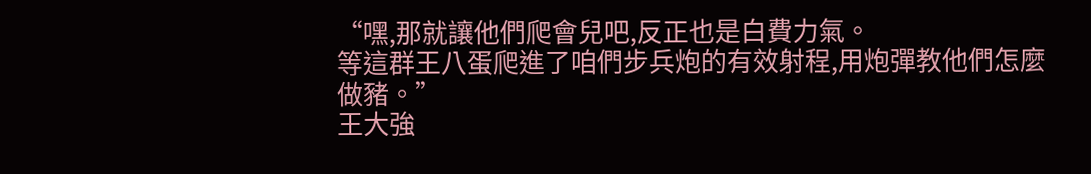“嘿,那就讓他們爬會兒吧,反正也是白費力氣。
等這群王八蛋爬進了咱們步兵炮的有效射程,用炮彈教他們怎麼做豬。”
王大強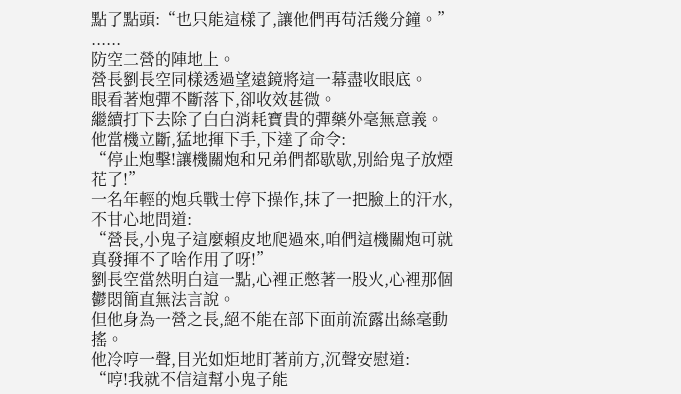點了點頭:“也只能這樣了,讓他們再苟活幾分鐘。”
......
防空二營的陣地上。
營長劉長空同樣透過望遠鏡將這一幕盡收眼底。
眼看著炮彈不斷落下,卻收效甚微。
繼續打下去除了白白消耗寶貴的彈藥外毫無意義。
他當機立斷,猛地揮下手,下達了命令:
“停止炮擊!讓機關炮和兄弟們都歇歇,別給鬼子放煙花了!”
一名年輕的炮兵戰士停下操作,抹了一把臉上的汗水,不甘心地問道:
“營長,小鬼子這麼賴皮地爬過來,咱們這機關炮可就真發揮不了啥作用了呀!”
劉長空當然明白這一點,心裡正憋著一股火,心裡那個鬱悶簡直無法言說。
但他身為一營之長,絕不能在部下面前流露出絲毫動搖。
他冷哼一聲,目光如炬地盯著前方,沉聲安慰道:
“哼!我就不信這幫小鬼子能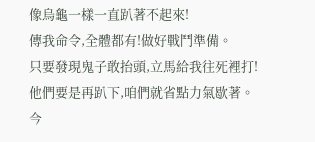像烏龜一樣一直趴著不起來!
傳我命令,全體都有!做好戰鬥準備。
只要發現鬼子敢抬頭,立馬給我往死裡打!
他們要是再趴下,咱們就省點力氣歇著。
今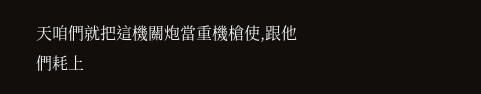天咱們就把這機關炮當重機槍使,跟他們耗上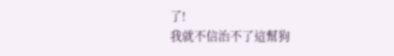了!
我就不信治不了這幫狗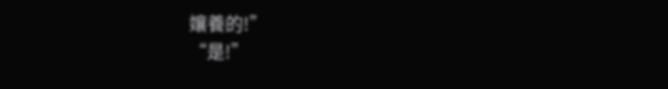孃養的!”
“是!”